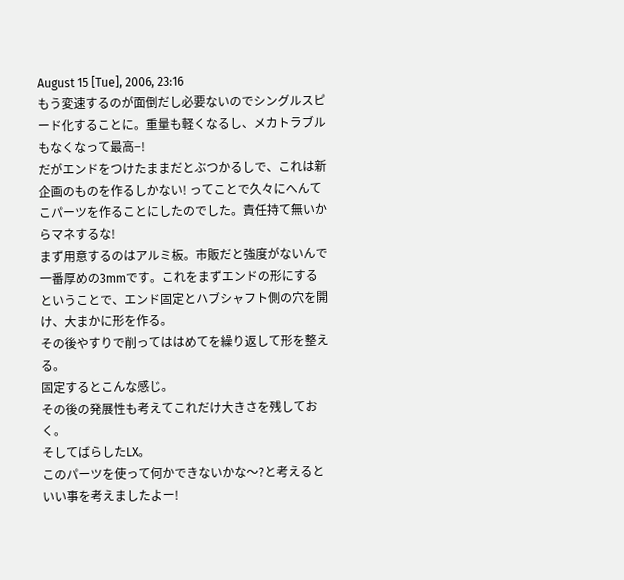August 15 [Tue], 2006, 23:16
もう変速するのが面倒だし必要ないのでシングルスピード化することに。重量も軽くなるし、メカトラブルもなくなって最高−!
だがエンドをつけたままだとぶつかるしで、これは新企画のものを作るしかない! ってことで久々にへんてこパーツを作ることにしたのでした。責任持て無いからマネするな!
まず用意するのはアルミ板。市販だと強度がないんで一番厚めの3mmです。これをまずエンドの形にするということで、エンド固定とハブシャフト側の穴を開け、大まかに形を作る。
その後やすりで削ってははめてを繰り返して形を整える。
固定するとこんな感じ。
その後の発展性も考えてこれだけ大きさを残しておく。
そしてばらしたLX。
このパーツを使って何かできないかな〜?と考えるといい事を考えましたよー!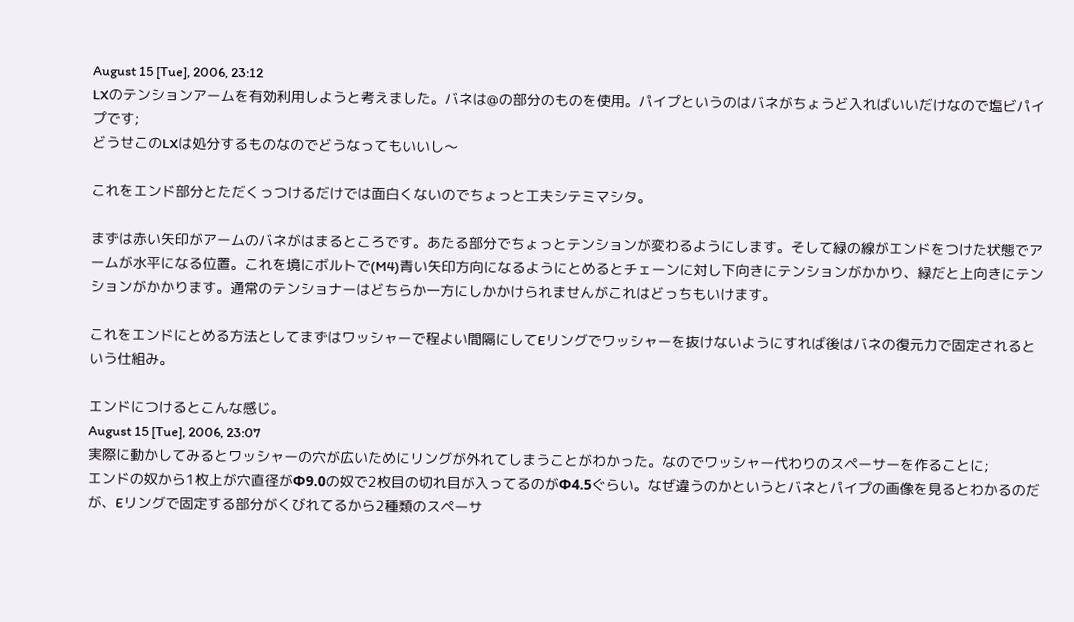August 15 [Tue], 2006, 23:12
LXのテンションアームを有効利用しようと考えました。バネは@の部分のものを使用。パイプというのはバネがちょうど入ればいいだけなので塩ビパイプです;
どうせこのLXは処分するものなのでどうなってもいいし〜

これをエンド部分とただくっつけるだけでは面白くないのでちょっと工夫シテミマシタ。

まずは赤い矢印がアームのバネがはまるところです。あたる部分でちょっとテンションが変わるようにします。そして緑の線がエンドをつけた状態でアームが水平になる位置。これを境にボルトで(M4)青い矢印方向になるようにとめるとチェーンに対し下向きにテンションがかかり、緑だと上向きにテンションがかかります。通常のテンショナーはどちらか一方にしかかけられませんがこれはどっちもいけます。

これをエンドにとめる方法としてまずはワッシャーで程よい間隔にしてEリングでワッシャーを抜けないようにすれば後はバネの復元力で固定されるという仕組み。

エンドにつけるとこんな感じ。
August 15 [Tue], 2006, 23:07
実際に動かしてみるとワッシャーの穴が広いためにリングが外れてしまうことがわかった。なのでワッシャー代わりのスペーサーを作ることに;
エンドの奴から1枚上が穴直径がΦ9.0の奴で2枚目の切れ目が入ってるのがΦ4.5ぐらい。なぜ違うのかというとバネとパイプの画像を見るとわかるのだが、Eリングで固定する部分がくびれてるから2種類のスペーサ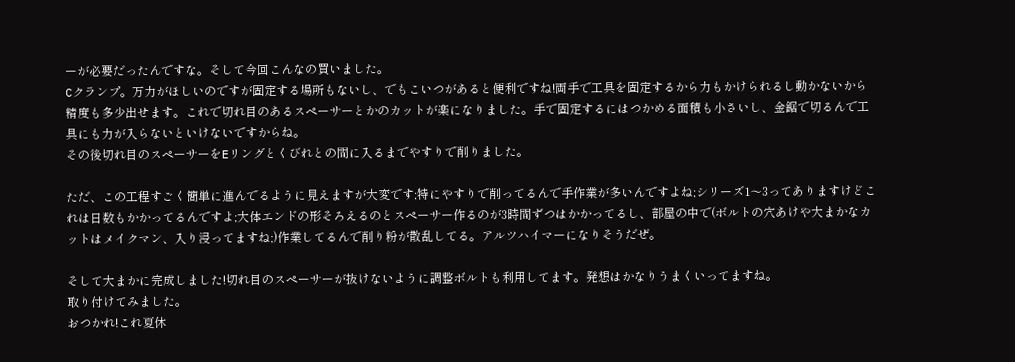ーが必要だったんですな。そして今回こんなの買いました。
Cクランプ。万力がほしいのですが固定する場所もないし、でもこいつがあると便利ですね!両手で工具を固定するから力もかけられるし動かないから精度も多少出せます。これで切れ目のあるスペーサーとかのカットが楽になりました。手で固定するにはつかめる面積も小さいし、金鋸で切るんで工具にも力が入らないといけないですからね。
その後切れ目のスペーサーをEリングとくびれとの間に入るまでやすりで削りました。

ただ、この工程すごく簡単に進んでるように見えますが大変です;特にやすりで削ってるんで手作業が多いんですよね;シリーズ1〜3ってありますけどこれは日数もかかってるんですよ;大体エンドの形そろえるのとスペーサー作るのが3時間ずつはかかってるし、部屋の中で(ボルトの穴あけや大まかなカットはメイクマン、入り浸ってますね;)作業してるんで削り粉が散乱してる。アルツハイマーになりそうだぜ。

そして大まかに完成しました!切れ目のスペーサーが抜けないように調整ボルトも利用してます。発想はかなりうまくいってますね。
取り付けてみました。
おつかれ!これ夏休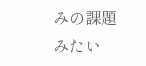みの課題みたい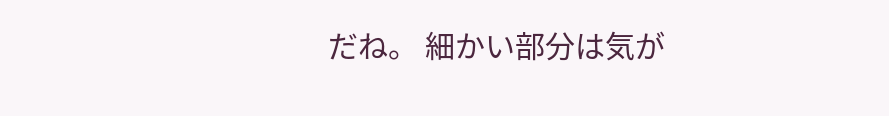だね。 細かい部分は気が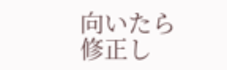向いたら修正し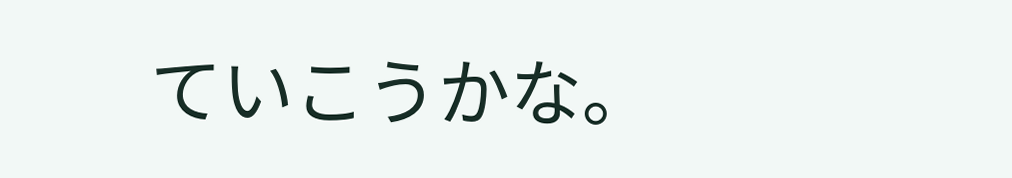ていこうかな。